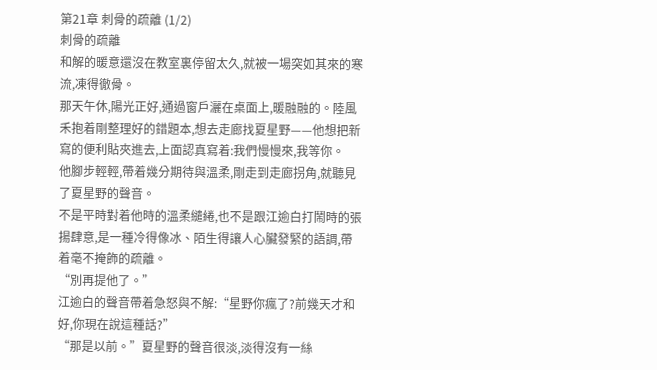第21章 刺骨的疏離 (1/2)
刺骨的疏離
和解的暖意還沒在教室裏停留太久,就被一場突如其來的寒流,凍得徹骨。
那天午休,陽光正好,通過窗戶灑在桌面上,暖融融的。陸風禾抱着剛整理好的錯題本,想去走廊找夏星野——他想把新寫的便利貼夾進去,上面認真寫着:我們慢慢來,我等你。
他腳步輕輕,帶着幾分期待與溫柔,剛走到走廊拐角,就聽見了夏星野的聲音。
不是平時對着他時的溫柔繾綣,也不是跟江逾白打鬧時的張揚肆意,是一種冷得像冰、陌生得讓人心臟發緊的語調,帶着毫不掩飾的疏離。
“別再提他了。”
江逾白的聲音帶着急怒與不解:“星野你瘋了?前幾天才和好,你現在說這種話?”
“那是以前。”夏星野的聲音很淡,淡得沒有一絲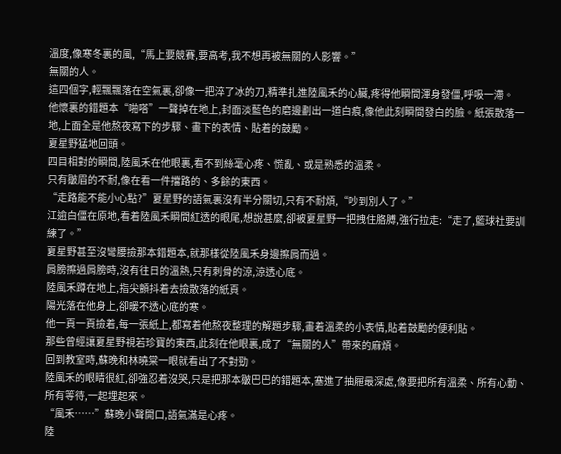溫度,像寒冬裏的風,“馬上要競賽,要高考,我不想再被無關的人影響。”
無關的人。
這四個字,輕飄飄落在空氣裏,卻像一把淬了冰的刀,精準扎進陸風禾的心臟,疼得他瞬間渾身發僵,呼吸一滯。
他懷裏的錯題本“啪嗒”一聲掉在地上,封面淡藍色的磨邊劃出一道白痕,像他此刻瞬間發白的臉。紙張散落一地,上面全是他熬夜寫下的步驟、畫下的表情、貼着的鼓勵。
夏星野猛地回頭。
四目相對的瞬間,陸風禾在他眼裏,看不到絲毫心疼、慌亂、或是熟悉的溫柔。
只有皺眉的不耐,像在看一件擋路的、多餘的東西。
“走路能不能小心點?”夏星野的語氣裏沒有半分關切,只有不耐煩,“吵到別人了。”
江逾白僵在原地,看着陸風禾瞬間紅透的眼尾,想說甚麼,卻被夏星野一把拽住胳膊,強行拉走:“走了,籃球社要訓練了。”
夏星野甚至沒彎腰撿那本錯題本,就那樣從陸風禾身邊擦肩而過。
肩膀擦過肩膀時,沒有往日的溫熱,只有刺骨的涼,涼透心底。
陸風禾蹲在地上,指尖顫抖着去撿散落的紙頁。
陽光落在他身上,卻暖不透心底的寒。
他一頁一頁撿着,每一張紙上,都寫着他熬夜整理的解題步驟,畫着溫柔的小表情,貼着鼓勵的便利貼。
那些曾經讓夏星野視若珍寶的東西,此刻在他眼裏,成了“無關的人”帶來的麻煩。
回到教室時,蘇晚和林曉棠一眼就看出了不對勁。
陸風禾的眼睛很紅,卻強忍着沒哭,只是把那本皺巴巴的錯題本,塞進了抽屜最深處,像要把所有溫柔、所有心動、所有等待,一起埋起來。
“風禾……”蘇晚小聲開口,語氣滿是心疼。
陸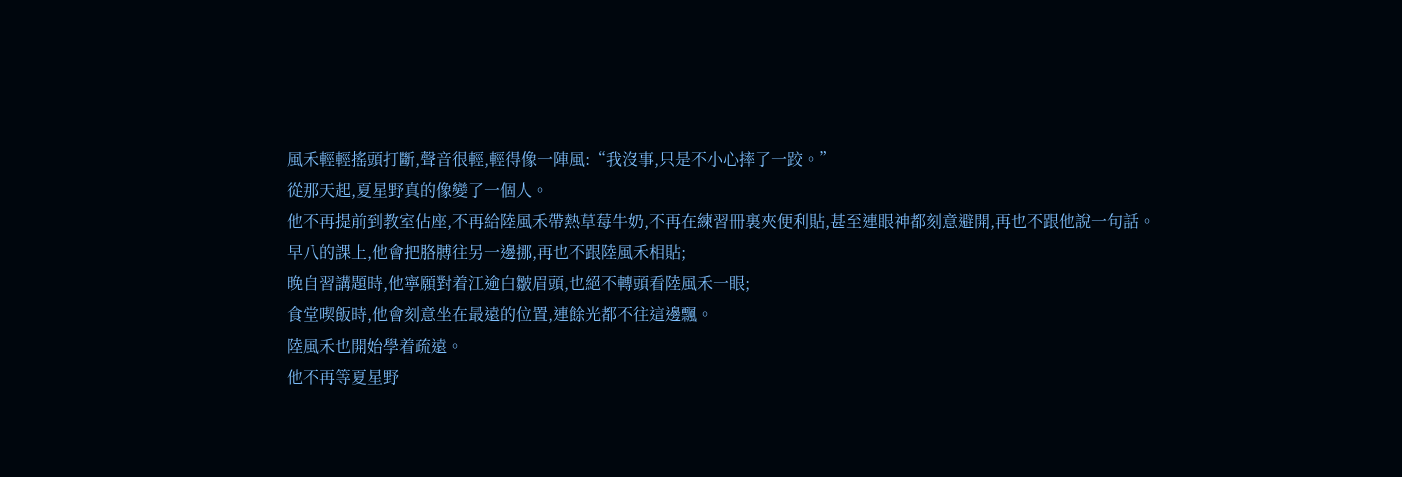風禾輕輕搖頭打斷,聲音很輕,輕得像一陣風:“我沒事,只是不小心摔了一跤。”
從那天起,夏星野真的像變了一個人。
他不再提前到教室佔座,不再給陸風禾帶熱草莓牛奶,不再在練習冊裏夾便利貼,甚至連眼神都刻意避開,再也不跟他說一句話。
早八的課上,他會把胳膊往另一邊挪,再也不跟陸風禾相貼;
晚自習講題時,他寧願對着江逾白皺眉頭,也絕不轉頭看陸風禾一眼;
食堂喫飯時,他會刻意坐在最遠的位置,連餘光都不往這邊飄。
陸風禾也開始學着疏遠。
他不再等夏星野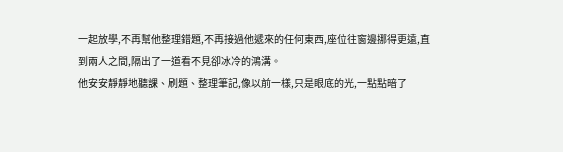一起放學,不再幫他整理錯題,不再接過他遞來的任何東西,座位往窗邊挪得更遠,直到兩人之間,隔出了一道看不見卻冰冷的鴻溝。
他安安靜靜地聽課、刷題、整理筆記,像以前一樣,只是眼底的光,一點點暗了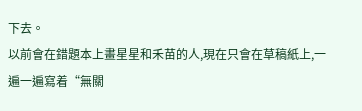下去。
以前會在錯題本上畫星星和禾苗的人,現在只會在草稿紙上,一遍一遍寫着“無關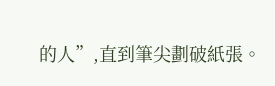的人”,直到筆尖劃破紙張。